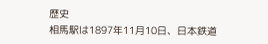歴史
相馬駅は1897年11月10日、日本鉄道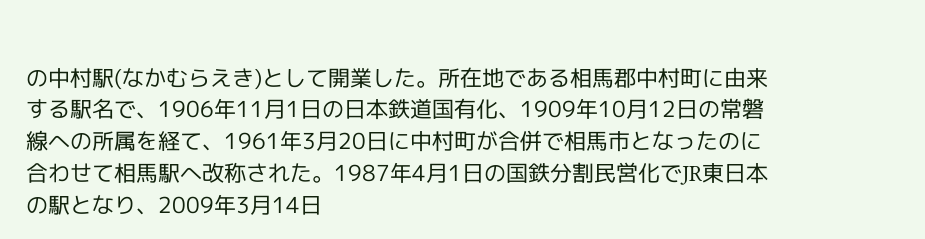の中村駅(なかむらえき)として開業した。所在地である相馬郡中村町に由来する駅名で、1906年11月1日の日本鉄道国有化、1909年10月12日の常磐線への所属を経て、1961年3月20日に中村町が合併で相馬市となったのに合わせて相馬駅へ改称された。1987年4月1日の国鉄分割民営化でJR東日本の駅となり、2009年3月14日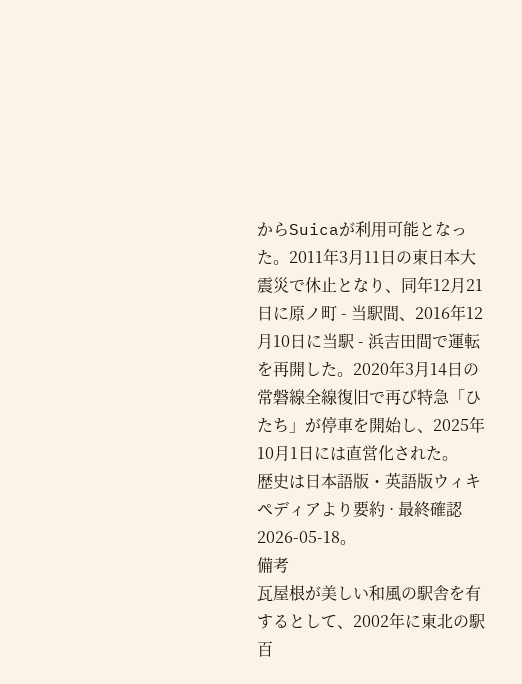からSuicaが利用可能となった。2011年3月11日の東日本大震災で休止となり、同年12月21日に原ノ町 - 当駅間、2016年12月10日に当駅 - 浜吉田間で運転を再開した。2020年3月14日の常磐線全線復旧で再び特急「ひたち」が停車を開始し、2025年10月1日には直営化された。
歴史は日本語版・英語版ウィキペディアより要約 · 最終確認 2026-05-18。
備考
瓦屋根が美しい和風の駅舎を有するとして、2002年に東北の駅百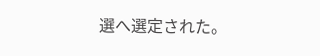選へ選定された。